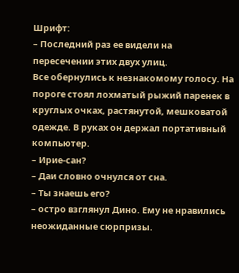Шрифт:
– Последний раз ее видели на пересечении этих двух улиц.
Все обернулись к незнакомому голосу. На пороге стоял лохматый рыжий паренек в круглых очках, растянутой, мешковатой одежде. В руках он держал портативный компьютер.
– Ирие-сан?
– Даи словно очнулся от сна.
– Ты знаешь его?
– остро взглянул Дино. Ему не нравились неожиданные сюрпризы.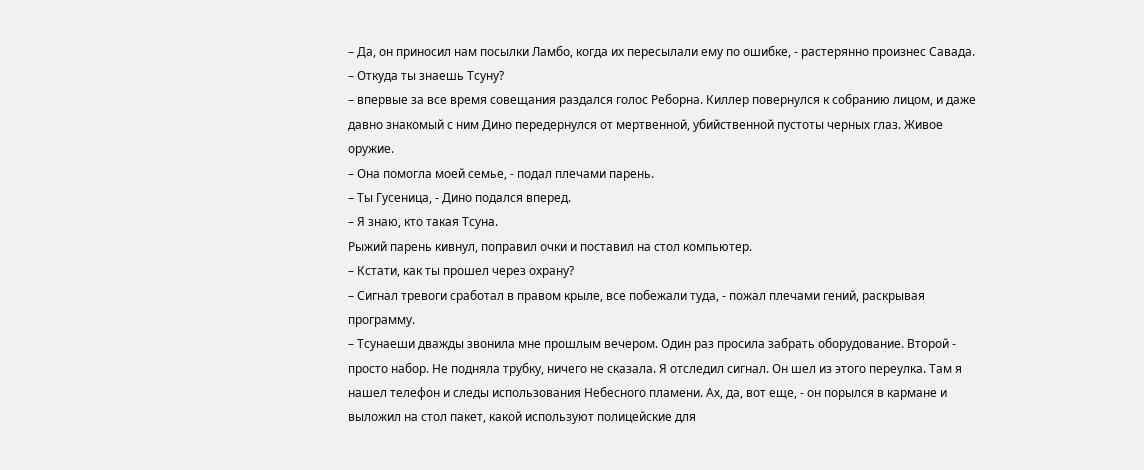– Да, он приносил нам посылки Ламбо, когда их пересылали ему по ошибке, - растерянно произнес Савада.
– Откуда ты знаешь Тсуну?
– впервые за все время совещания раздался голос Реборна. Киллер повернулся к собранию лицом, и даже давно знакомый с ним Дино передернулся от мертвенной, убийственной пустоты черных глаз. Живое оружие.
– Она помогла моей семье, - подал плечами парень.
– Ты Гусеница, - Дино подался вперед.
– Я знаю, кто такая Тсуна.
Рыжий парень кивнул, поправил очки и поставил на стол компьютер.
– Кстати, как ты прошел через охрану?
– Сигнал тревоги сработал в правом крыле, все побежали туда, - пожал плечами гений, раскрывая программу.
– Тсунаеши дважды звонила мне прошлым вечером. Один раз просила забрать оборудование. Второй - просто набор. Не подняла трубку, ничего не сказала. Я отследил сигнал. Он шел из этого переулка. Там я нашел телефон и следы использования Небесного пламени. Ах, да, вот еще, - он порылся в кармане и выложил на стол пакет, какой используют полицейские для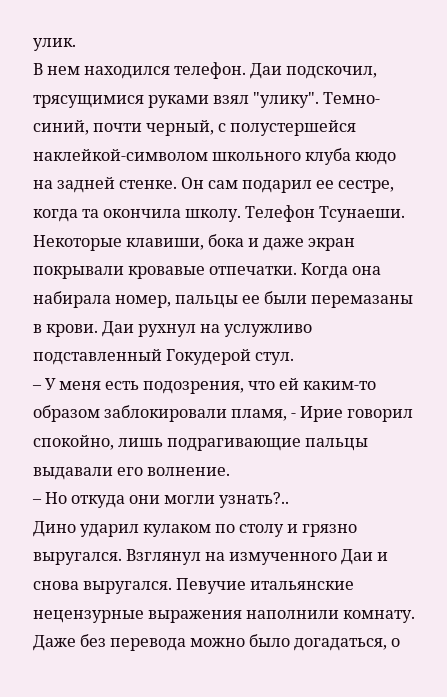улик.
В нем находился телефон. Даи подскочил, трясущимися руками взял "улику". Темно-синий, почти черный, с полустершейся наклейкой-символом школьного клуба кюдо на задней стенке. Он сам подарил ее сестре, когда та окончила школу. Телефон Тсунаеши.
Некоторые клавиши, бока и даже экран покрывали кровавые отпечатки. Когда она набирала номер, пальцы ее были перемазаны в крови. Даи рухнул на услужливо подставленный Гокудерой стул.
– У меня есть подозрения, что ей каким-то образом заблокировали пламя, - Ирие говорил спокойно, лишь подрагивающие пальцы выдавали его волнение.
– Но откуда они могли узнать?..
Дино ударил кулаком по столу и грязно выругался. Взглянул на измученного Даи и снова выругался. Певучие итальянские нецензурные выражения наполнили комнату. Даже без перевода можно было догадаться, о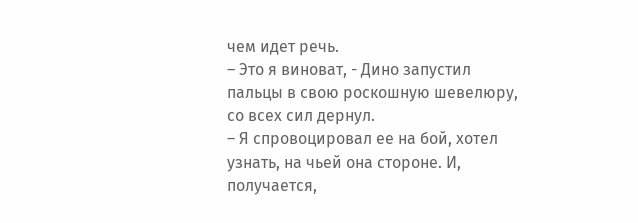чем идет речь.
– Это я виноват, - Дино запустил пальцы в свою роскошную шевелюру, со всех сил дернул.
– Я спровоцировал ее на бой, хотел узнать, на чьей она стороне. И, получается,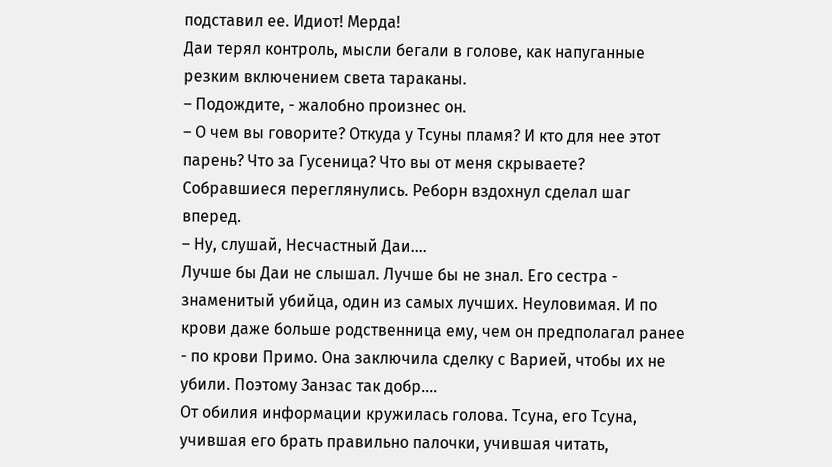подставил ее. Идиот! Мерда!
Даи терял контроль, мысли бегали в голове, как напуганные резким включением света тараканы.
– Подождите, - жалобно произнес он.
– О чем вы говорите? Откуда у Тсуны пламя? И кто для нее этот парень? Что за Гусеница? Что вы от меня скрываете?
Собравшиеся переглянулись. Реборн вздохнул сделал шаг вперед.
– Ну, слушай, Несчастный Даи....
Лучше бы Даи не слышал. Лучше бы не знал. Его сестра - знаменитый убийца, один из самых лучших. Неуловимая. И по крови даже больше родственница ему, чем он предполагал ранее - по крови Примо. Она заключила сделку с Варией, чтобы их не убили. Поэтому Занзас так добр....
От обилия информации кружилась голова. Тсуна, его Тсуна, учившая его брать правильно палочки, учившая читать,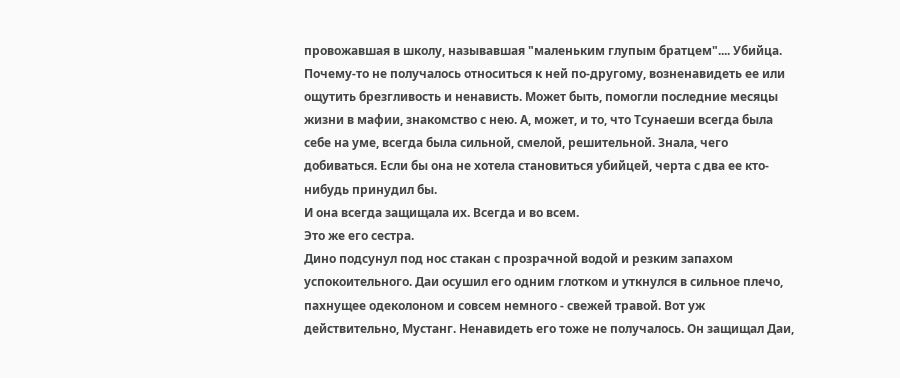провожавшая в школу, называвшая "маленьким глупым братцем".... Убийца. Почему-то не получалось относиться к ней по-другому, возненавидеть ее или ощутить брезгливость и ненависть. Может быть, помогли последние месяцы жизни в мафии, знакомство с нею. А, может, и то, что Тсунаеши всегда была себе на уме, всегда была сильной, смелой, решительной. Знала, чего добиваться. Если бы она не хотела становиться убийцей, черта с два ее кто-нибудь принудил бы.
И она всегда защищала их. Всегда и во всем.
Это же его сестра.
Дино подсунул под нос стакан с прозрачной водой и резким запахом успокоительного. Даи осушил его одним глотком и уткнулся в сильное плечо, пахнущее одеколоном и совсем немного - свежей травой. Вот уж действительно, Мустанг. Ненавидеть его тоже не получалось. Он защищал Даи,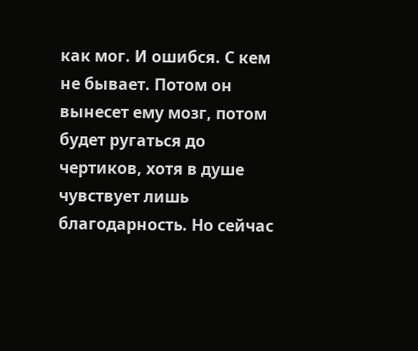как мог. И ошибся. С кем не бывает. Потом он вынесет ему мозг, потом будет ругаться до чертиков, хотя в душе чувствует лишь благодарность. Но сейчас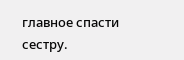главное спасти сестру.